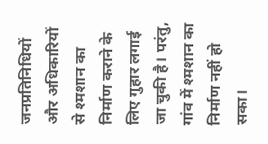जनप्रतिनिधियों और अधिकारियों से श्मशान का निर्माण कराने के लिए गुहार लगाई जा चुकी है। परंतु, गांव में श्मशान का निर्माण नहीं हो सका।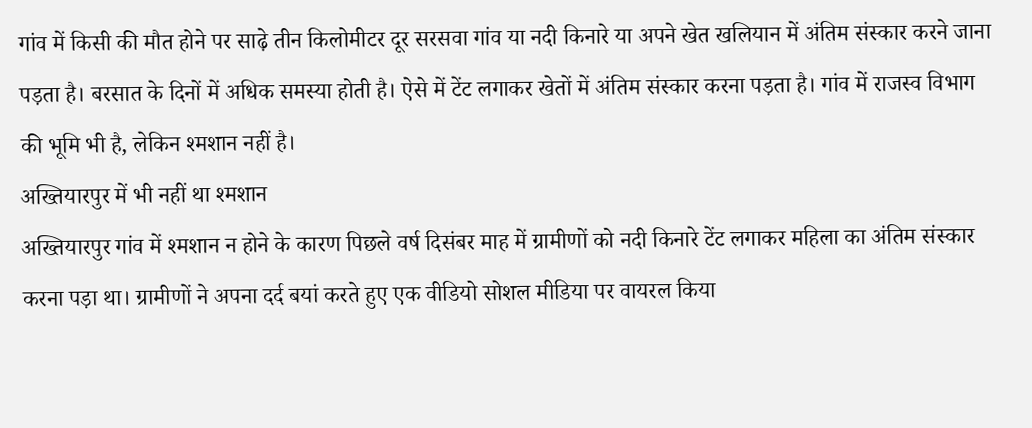गांव में किसी की मौत होने पर साढ़े तीन किलोमीटर दूर सरसवा गांव या नदी किनारे या अपने खेत खलियान में अंतिम संस्कार करने जाना पड़ता है। बरसात के दिनों में अधिक समस्या होती है। ऐसे में टेंट लगाकर खेतों में अंतिम संस्कार करना पड़ता है। गांव में राजस्व विभाग की भूमि भी है, लेकिन श्मशान नहीं है।
अख्तियारपुर में भी नहीं था श्मशान
अख्तियारपुर गांव में श्मशान न होने के कारण पिछले वर्ष दिसंबर माह में ग्रामीणों को नदी किनारे टेंट लगाकर महिला का अंतिम संस्कार करना पड़ा था। ग्रामीणों ने अपना दर्द बयां करते हुए एक वीडियो सोशल मीडिया पर वायरल किया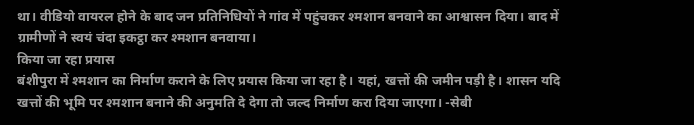था। वीडियो वायरल होने के बाद जन प्रतिनिधियों ने गांव में पहुंचकर श्मशान बनवाने का आश्वासन दिया। बाद में ग्रामीणों ने स्वयं चंदा इकट्ठा कर श्मशान बनवाया।
किया जा रहा प्रयास
बंशीपुरा में श्मशान का निर्माण कराने के लिए प्रयास किया जा रहा है। यहां, खत्तों की जमीन पड़ी है। शासन यदि खत्तों की भूमि पर श्मशान बनाने की अनुमति दे देगा तो जल्द निर्माण करा दिया जाएगा। -सेबी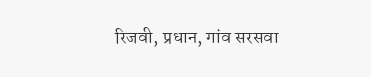रिजवी, प्रधान, गांव सरसवा